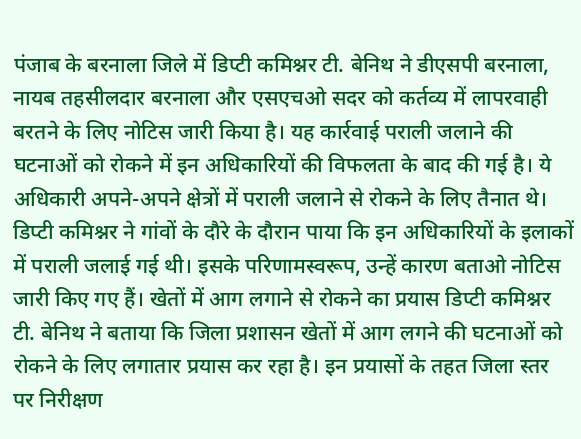पंजाब के बरनाला जिले में डिप्टी कमिश्नर टी. बेनिथ ने डीएसपी बरनाला, नायब तहसीलदार बरनाला और एसएचओ सदर को कर्तव्य में लापरवाही बरतने के लिए नोटिस जारी किया है। यह कार्रवाई पराली जलाने की घटनाओं को रोकने में इन अधिकारियों की विफलता के बाद की गई है। ये अधिकारी अपने-अपने क्षेत्रों में पराली जलाने से रोकने के लिए तैनात थे। डिप्टी कमिश्नर ने गांवों के दौरे के दौरान पाया कि इन अधिकारियों के इलाकों में पराली जलाई गई थी। इसके परिणामस्वरूप, उन्हें कारण बताओ नोटिस जारी किए गए हैं। खेतों में आग लगाने से रोकने का प्रयास डिप्टी कमिश्नर टी. बेनिथ ने बताया कि जिला प्रशासन खेतों में आग लगने की घटनाओं को रोकने के लिए लगातार प्रयास कर रहा है। इन प्रयासों के तहत जिला स्तर पर निरीक्षण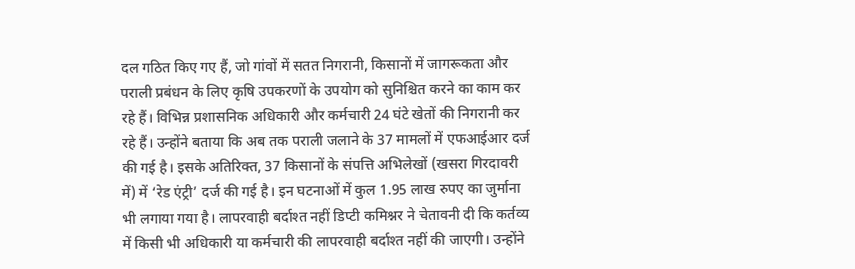दल गठित किए गए हैं, जो गांवों में सतत निगरानी, किसानों में जागरूकता और पराली प्रबंधन के लिए कृषि उपकरणों के उपयोग को सुनिश्चित करने का काम कर रहे हैं। विभिन्न प्रशासनिक अधिकारी और कर्मचारी 24 घंटे खेतों की निगरानी कर रहे हैं। उन्होंने बताया कि अब तक पराली जलाने के 37 मामलों में एफआईआर दर्ज की गई है। इसके अतिरिक्त, 37 किसानों के संपत्ति अभिलेखों (खसरा गिरदावरी में) में ‘रेड एंट्री’ दर्ज की गई है। इन घटनाओं में कुल 1.95 लाख रुपए का जुर्माना भी लगाया गया है। लापरवाही बर्दाश्त नहीं डिप्टी कमिश्नर ने चेतावनी दी कि कर्तव्य में किसी भी अधिकारी या कर्मचारी की लापरवाही बर्दाश्त नहीं की जाएगी। उन्होंने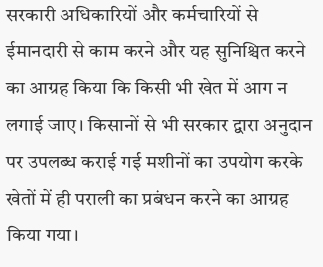सरकारी अधिकारियों और कर्मचारियों से ईमानदारी से काम करने और यह सुनिश्चित करने का आग्रह किया कि किसी भी खेत में आग न लगाई जाए। किसानों से भी सरकार द्वारा अनुदान पर उपलब्ध कराई गई मशीनों का उपयोग करके खेतों में ही पराली का प्रबंधन करने का आग्रह किया गया।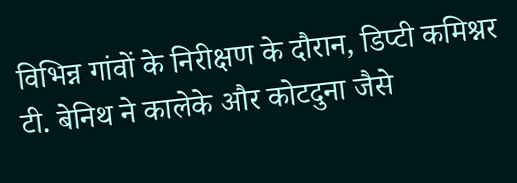विभिन्न गांवों के निरीक्षण के दौरान, डिप्टी कमिश्नर टी. बेनिथ ने कालेके और कोटदुना जैसे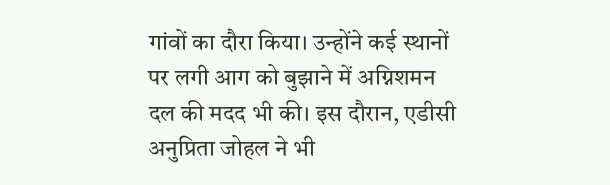गांवों का दौरा किया। उन्होंने कई स्थानों पर लगी आग को बुझाने में अग्निशमन दल की मदद भी की। इस दौरान, एडीसी अनुप्रिता जोहल ने भी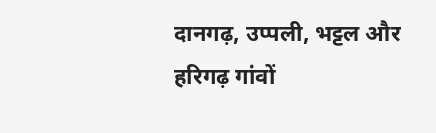दानगढ़, उप्पली, भट्टल और हरिगढ़ गांवों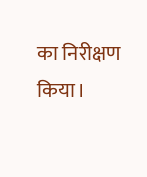का निरीक्षण किया।